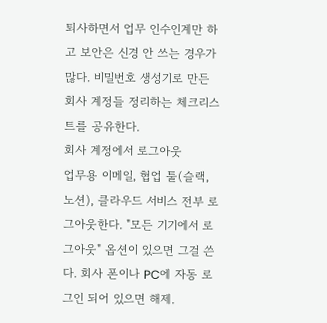퇴사하면서 업무 인수인계만 하고 보안은 신경 안 쓰는 경우가 많다. 비밀번호 생성기로 만든 회사 계정들 정리하는 체크리스트를 공유한다.
회사 계정에서 로그아웃
업무용 이메일, 협업 툴(슬랙, 노션), 클라우드 서비스 전부 로그아웃한다. "모든 기기에서 로그아웃" 옵션이 있으면 그걸 쓴다. 회사 폰이나 PC에 자동 로그인 되어 있으면 해제.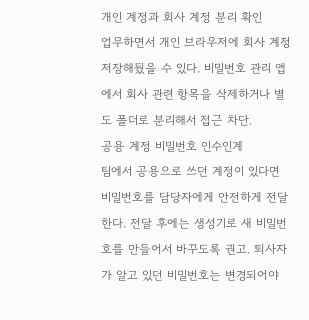개인 계정과 회사 계정 분리 확인
업무하면서 개인 브라우저에 회사 계정 저장해뒀을 수 있다. 비밀번호 관리 앱에서 회사 관련 항목을 삭제하거나 별도 폴더로 분리해서 접근 차단.
공용 계정 비밀번호 인수인계
팀에서 공용으로 쓰던 계정이 있다면 비밀번호를 담당자에게 안전하게 전달한다. 전달 후에는 생성기로 새 비밀번호를 만들어서 바꾸도록 권고. 퇴사자가 알고 있던 비밀번호는 변경되어야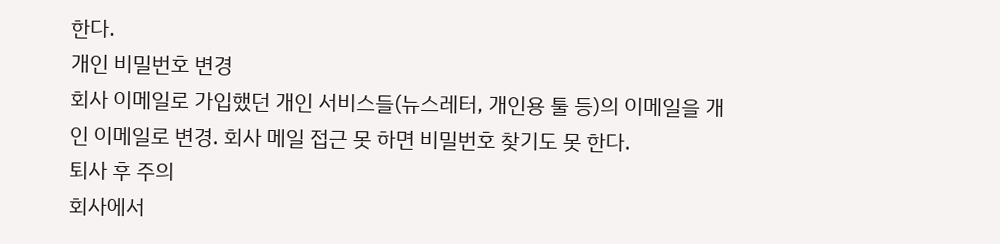한다.
개인 비밀번호 변경
회사 이메일로 가입했던 개인 서비스들(뉴스레터, 개인용 툴 등)의 이메일을 개인 이메일로 변경. 회사 메일 접근 못 하면 비밀번호 찾기도 못 한다.
퇴사 후 주의
회사에서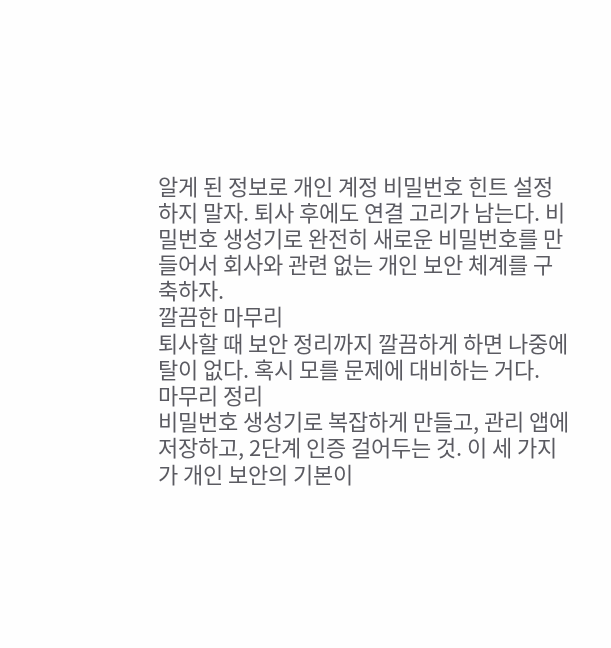알게 된 정보로 개인 계정 비밀번호 힌트 설정하지 말자. 퇴사 후에도 연결 고리가 남는다. 비밀번호 생성기로 완전히 새로운 비밀번호를 만들어서 회사와 관련 없는 개인 보안 체계를 구축하자.
깔끔한 마무리
퇴사할 때 보안 정리까지 깔끔하게 하면 나중에 탈이 없다. 혹시 모를 문제에 대비하는 거다.
마무리 정리
비밀번호 생성기로 복잡하게 만들고, 관리 앱에 저장하고, 2단계 인증 걸어두는 것. 이 세 가지가 개인 보안의 기본이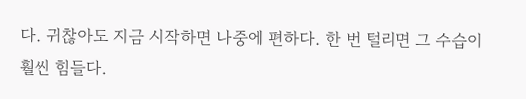다. 귀찮아도 지금 시작하면 나중에 편하다. 한 번 털리면 그 수습이 훨씬 힘들다.